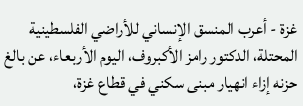غزة - أعرب المنسق الإنساني للأراضي الفلسطينية المحتلة، الدكتور رامز الأكبروف، اليوم الأربعاء، عن بالغ حزنه إزاء انهيار مبنى سكني في قطاع غزة،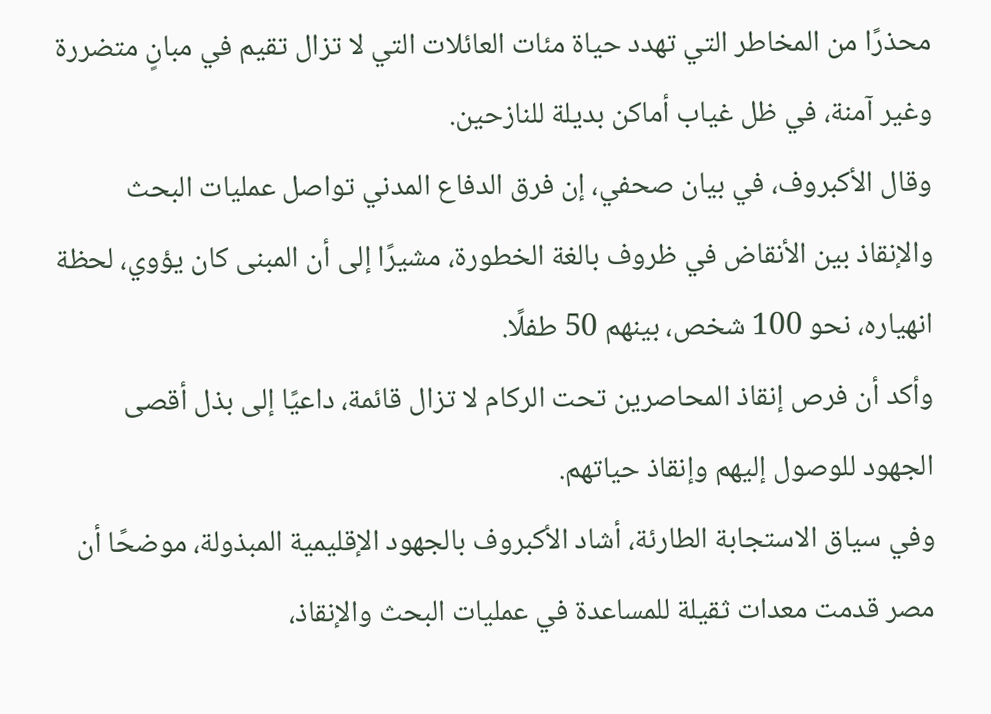محذرًا من المخاطر التي تهدد حياة مئات العائلات التي لا تزال تقيم في مبانٍ متضررة وغير آمنة، في ظل غياب أماكن بديلة للنازحين.
وقال الأكبروف، في بيان صحفي، إن فرق الدفاع المدني تواصل عمليات البحث والإنقاذ بين الأنقاض في ظروف بالغة الخطورة، مشيرًا إلى أن المبنى كان يؤوي، لحظة انهياره، نحو 100 شخص، بينهم 50 طفلًا.
وأكد أن فرص إنقاذ المحاصرين تحت الركام لا تزال قائمة، داعيًا إلى بذل أقصى الجهود للوصول إليهم وإنقاذ حياتهم.
وفي سياق الاستجابة الطارئة، أشاد الأكبروف بالجهود الإقليمية المبذولة، موضحًا أن مصر قدمت معدات ثقيلة للمساعدة في عمليات البحث والإنقاذ،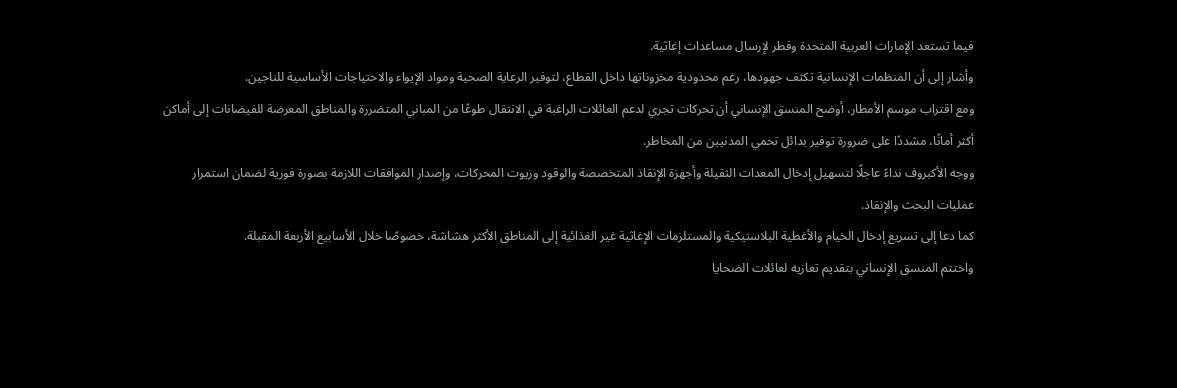فيما تستعد الإمارات العربية المتحدة وقطر لإرسال مساعدات إغاثية.
وأشار إلى أن المنظمات الإنسانية تكثف جهودها، رغم محدودية مخزوناتها داخل القطاع، لتوفير الرعاية الصحية ومواد الإيواء والاحتياجات الأساسية للناجين.
ومع اقتراب موسم الأمطار، أوضح المنسق الإنساني أن تحركات تجري لدعم العائلات الراغبة في الانتقال طوعًا من المباني المتضررة والمناطق المعرضة للفيضانات إلى أماكن أكثر أمانًا، مشددًا على ضرورة توفير بدائل تحمي المدنيين من المخاطر.
ووجه الأكبروف نداءً عاجلًا لتسهيل إدخال المعدات الثقيلة وأجهزة الإنقاذ المتخصصة والوقود وزيوت المحركات، وإصدار الموافقات اللازمة بصورة فورية لضمان استمرار عمليات البحث والإنقاذ.
كما دعا إلى تسريع إدخال الخيام والأغطية البلاستيكية والمستلزمات الإغاثية غير الغذائية إلى المناطق الأكثر هشاشة، خصوصًا خلال الأسابيع الأربعة المقبلة.
واختتم المنسق الإنساني بتقديم تعازيه لعائلات الضحايا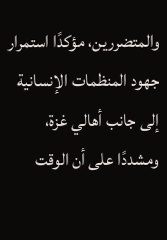والمتضررين، مؤكدًا استمرار جهود المنظمات الإنسانية إلى جانب أهالي غزة، ومشددًا على أن الوقت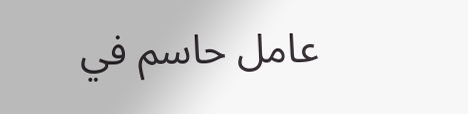عامل حاسم في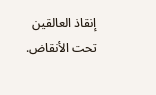إنقاذ العالقين تحت الأنقاض.